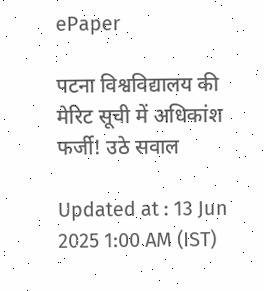ePaper

पटना विश्वविद्यालय की मेरिट सूची में अधिकांश फर्जी! उठे सवाल

Updated at : 13 Jun 2025 1:00 AM (IST)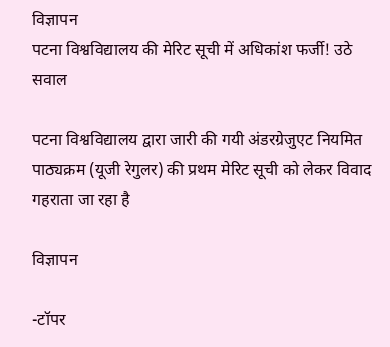विज्ञापन
पटना विश्वविद्यालय की मेरिट सूची में अधिकांश फर्जी! उठे सवाल

पटना विश्वविद्यालय द्वारा जारी की गयी अंडरग्रेजुएट नियमित पाठ्यक्रम (यूजी रेगुलर) की प्रथम मेरिट सूची को लेकर विवाद गहराता जा रहा है

विज्ञापन

-टॉपर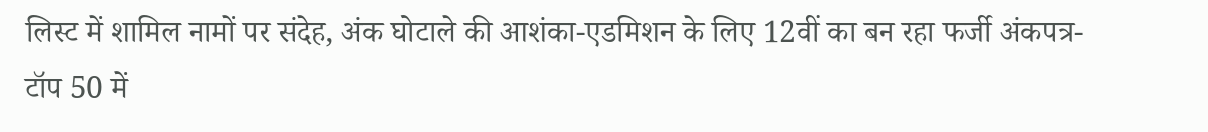लिस्ट में शामिल नामों पर संदेह, अंक घोटाले की आशंका-एडमिशन के लिए 12वीं का बन रहा फर्जी अंकपत्र-टॉप 50 में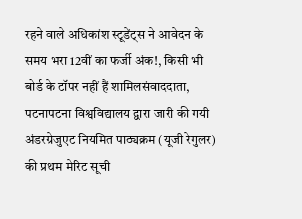रहने वाले अधिकांश स्टूडेंट्स ने आवेदन के समय भरा 12वीं का फर्जी अंक!, किसी भी बोर्ड के टॉपर नहीं हैं शामिलसंवाददाता, पटनापटना विश्वविद्यालय द्वारा जारी की गयी अंडरग्रेजुएट नियमित पाठ्यक्रम (यूजी रेगुलर) की प्रथम मेरिट सूची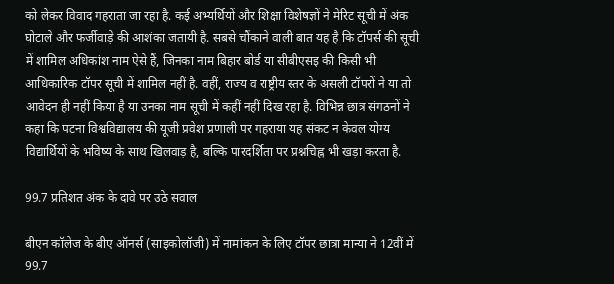को लेकर विवाद गहराता जा रहा है. कई अभ्यर्थियों और शिक्षा विशेषज्ञों ने मेरिट सूची में अंक घोटाले और फर्जीवाड़े की आशंका जतायी है. सबसे चौंकाने वाली बात यह है कि टॉपर्स की सूची में शामिल अधिकांश नाम ऐसे हैं, जिनका नाम बिहार बोर्ड या सीबीएसइ की किसी भी आधिकारिक टॉपर सूची में शामिल नहीं है. वहीं, राज्य व राष्ट्रीय स्तर के असली टॉपरों ने या तो आवेदन ही नहीं किया है या उनका नाम सूची में कहीं नहीं दिख रहा है. विभिन्न छात्र संगठनों ने कहा कि पटना विश्वविद्यालय की यूजी प्रवेश प्रणाली पर गहराया यह संकट न केवल योग्य विद्यार्थियों के भविष्य के साथ खिलवाड़ है, बल्कि पारदर्शिता पर प्रश्नचिह्न भी खड़ा करता है.

99.7 प्रतिशत अंक के दावे पर उठे सवाल

बीएन कॉलेज के बीए ऑनर्स (साइकोलॉजी) में नामांकन के लिए टॉपर छात्रा मान्या ने 12वीं में 99.7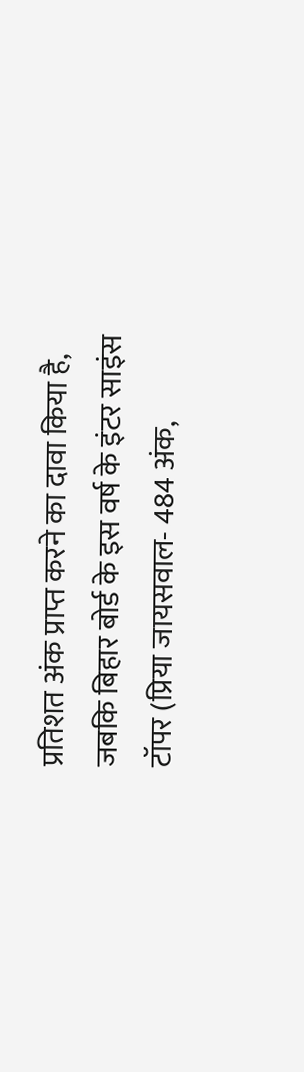प्रतिशत अंक प्राप्त करने का दावा किया है, जबकि बिहार बोर्ड के इस वर्ष के इंटर साइंस टॉपर (प्रिया जायसवाल- 484 अंक,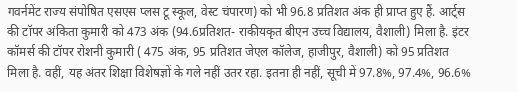गवर्नमेंट राज्य संपोषित एसएस प्लस टू स्कूल, वेस्ट चंपारण) को भी 96.8 प्रतिशत अंक ही प्राप्त हुए हैं. आर्ट्स की टॉपर अंकिता कुमारी को 473 अंक (94.6प्रतिशत- राकीयकृत बीएन उच्च विद्यालय, वैशाली) मिला है. इंटर कॉमर्स की टॉपर रोशनी कुमारी ( 475 अंक, 95 प्रतिशत जेएल कॉलेज, हाजीपुर, वैशाली) को 95 प्रतिशत मिला है. वहीं, यह अंतर शिक्षा विशेषज्ञों के गले नहीं उतर रहा. इतना ही नहीं, सूची में 97.8%, 97.4%, 96.6%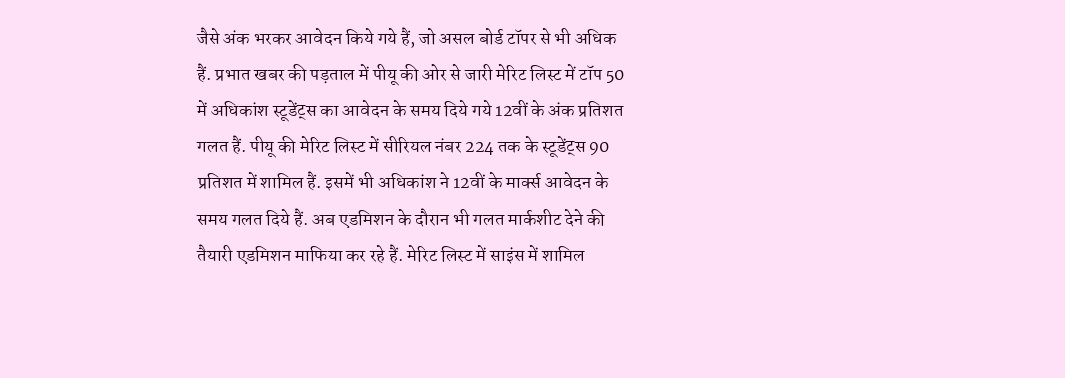जैसे अंक भरकर आवेदन किये गये हैं, जो असल बोर्ड टॉपर से भी अधिक हैं. प्रभात खबर की पड़ताल में पीयू की ओर से जारी मेरिट लिस्ट में टॉप 50 में अधिकांश स्टूडेंट्स का आवेदन के समय दिये गये 12वीं के अंक प्रतिशत गलत हैं. पीयू की मेरिट लिस्ट में सीरियल नंबर 224 तक के स्टूडेंट्स 90 प्रतिशत में शामिल हैं. इसमें भी अधिकांश ने 12वीं के मार्क्स आवेदन के समय गलत दिये हैं. अब एडमिशन के दौरान भी गलत मार्कशीट देने की तैयारी एडमिशन माफिया कर रहे हैं. मेरिट लिस्ट में साइंस में शामिल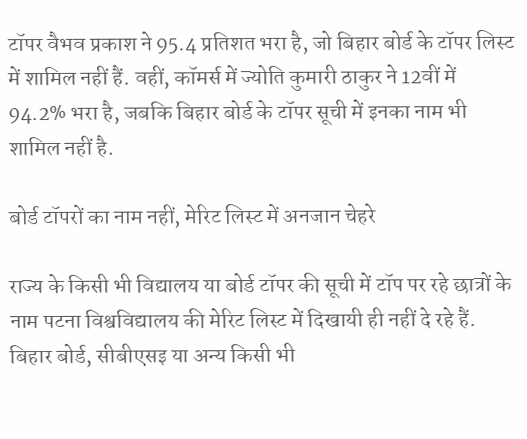टॉपर वैभव प्रकाश ने 95.4 प्रतिशत भरा है, जो बिहार बोर्ड के टॉपर लिस्ट में शामिल नहीं हैं. वहीं, कॉमर्स में ज्योति कुमारी ठाकुर ने 12वीं में 94.2% भरा है, जबकि बिहार बोर्ड के टॉपर सूची में इनका नाम भी शामिल नहीं है.

बोर्ड टॉपरों का नाम नहीं, मेरिट लिस्ट में अनजान चेहरे

राज्य के किसी भी विद्यालय या बोर्ड टॉपर की सूची में टॉप पर रहे छात्रों के नाम पटना विश्वविद्यालय की मेरिट लिस्ट में दिखायी ही नहीं दे रहे हैं. बिहार बोर्ड, सीबीएसइ या अन्य किसी भी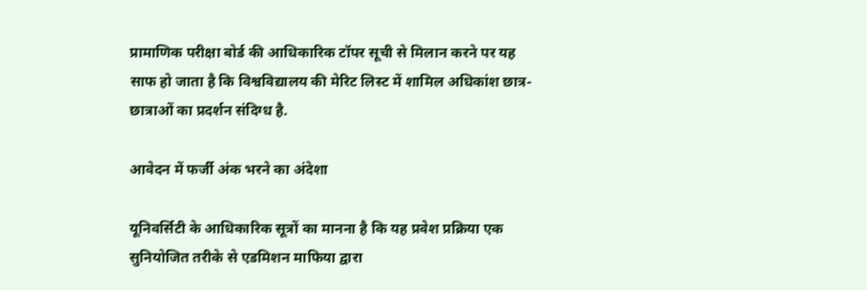प्रामाणिक परीक्षा बोर्ड की आधिकारिक टॉपर सूची से मिलान करने पर यह साफ हो जाता है कि विश्वविद्यालय की मेरिट लिस्ट में शामिल अधिकांश छात्र-छात्राओं का प्रदर्शन संदिग्ध है.

आवेदन में फर्जी अंक भरने का अंदेशा

यूनिवर्सिटी के आधिकारिक सूत्रों का मानना है कि यह प्रवेश प्रक्रिया एक सुनियोजित तरीके से एडमिशन माफिया द्वारा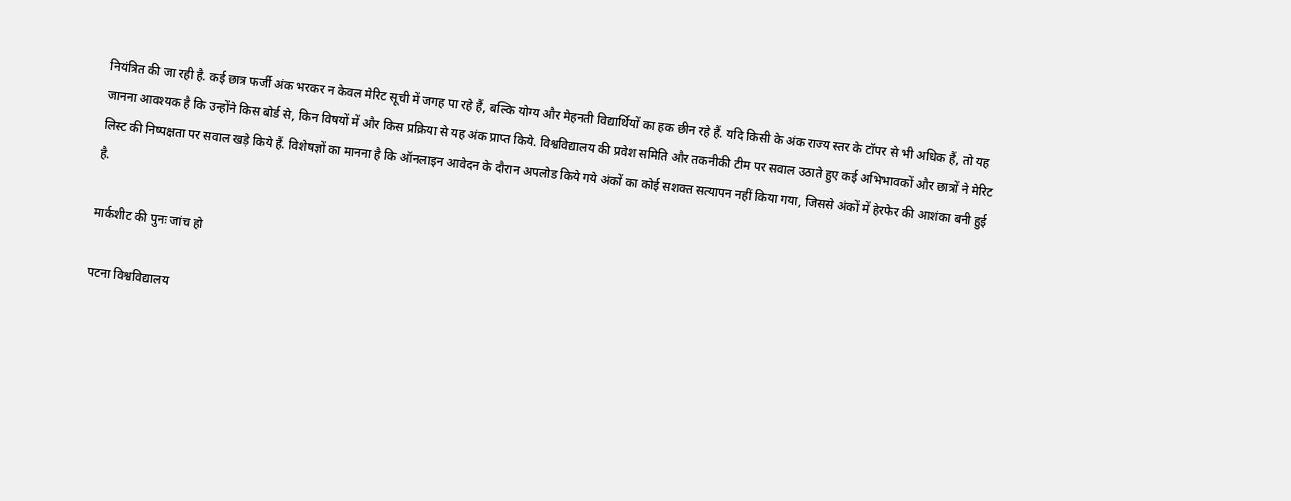नियंत्रित की जा रही है. कई छात्र फर्जी अंक भरकर न केवल मेरिट सूची में जगह पा रहे हैं, बल्कि योग्य और मेहनती विद्यार्थियों का हक छीन रहे हैं. यदि किसी के अंक राज्य स्तर के टॉपर से भी अधिक हैं, तो यह जानना आवश्यक है कि उन्होंने किस बोर्ड से, किन विषयों में और किस प्रक्रिया से यह अंक प्राप्त किये. विश्वविद्यालय की प्रवेश समिति और तकनीकी टीम पर सवाल उठाते हुए कई अभिभावकों और छात्रों ने मेरिट लिस्ट की निष्पक्षता पर सवाल खड़े किये हैं. विशेषज्ञों का मानना है कि ऑनलाइन आवेदन के दौरान अपलोड किये गये अंकों का कोई सशक्त सत्यापन नहीं किया गया, जिससे अंकों में हेरफेर की आशंका बनी हुई है.

मार्कशीट की पुनः जांच हो

पटना विश्वविद्यालय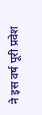ने इस वर्ष पूरी प्रवेश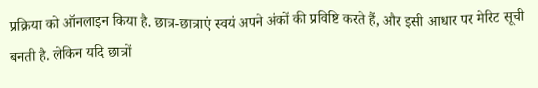प्रक्रिया को ऑनलाइन किया है. छात्र-छात्राएं स्वयं अपने अंकों की प्रविष्टि करते हैं, और इसी आधार पर मेरिट सूची बनती है. लेकिन यदि छात्रों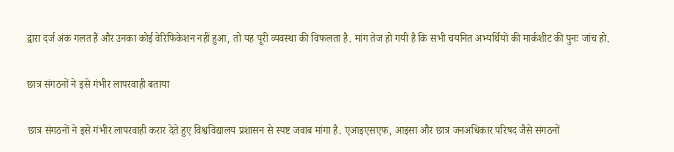द्वारा दर्ज अंक गलत हैं और उनका कोई वेरिफिकेशन नहीं हुआ, तो यह पूरी व्यवस्था की विफलता है. मांग तेज हो गयी है कि सभी चयनित अभ्यर्थियों की मार्कशीट की पुनः जांच हो.

छात्र संगठनों ने इसे गंभीर लापरवाही बताया

छात्र संगठनों ने इसे गंभीर लापरवाही करार देते हुए विश्वविद्यालय प्रशासन से स्पष्ट जवाब मांगा है. एआइएसएफ, आइसा और छात्र जनअधिकार परिषद जैसे संगठनों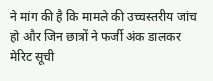ने मांग की है कि मामले की उच्चस्तरीय जांच हो और जिन छात्रों ने फर्जी अंक डालकर मेरिट सूची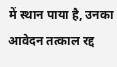में स्थान पाया है, उनका आवेदन तत्काल रद्द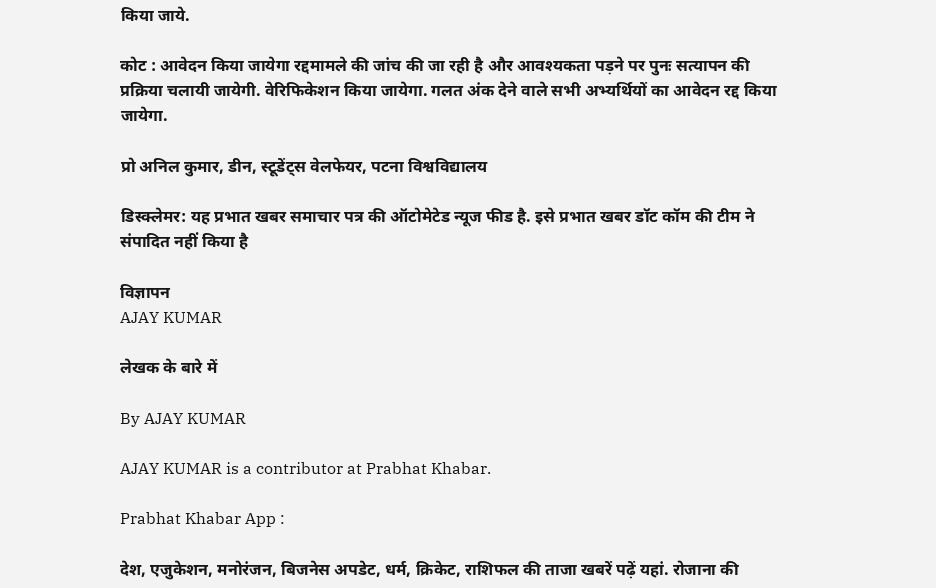किया जाये.

कोट : आवेदन किया जायेगा रद्दमामले की जांच की जा रही है और आवश्यकता पड़ने पर पुनः सत्यापन की प्रक्रिया चलायी जायेगी. वेरिफिकेशन किया जायेगा. गलत अंक देने वाले सभी अभ्यर्थियों का आवेदन रद्द किया जायेगा.

प्रो अनिल कुमार, डीन, स्टूडेंट्स वेलफेयर, पटना विश्वविद्यालय

डिस्क्लेमर: यह प्रभात खबर समाचार पत्र की ऑटोमेटेड न्यूज फीड है. इसे प्रभात खबर डॉट कॉम की टीम ने संपादित नहीं किया है

विज्ञापन
AJAY KUMAR

लेखक के बारे में

By AJAY KUMAR

AJAY KUMAR is a contributor at Prabhat Khabar.

Prabhat Khabar App :

देश, एजुकेशन, मनोरंजन, बिजनेस अपडेट, धर्म, क्रिकेट, राशिफल की ताजा खबरें पढ़ें यहां. रोजाना की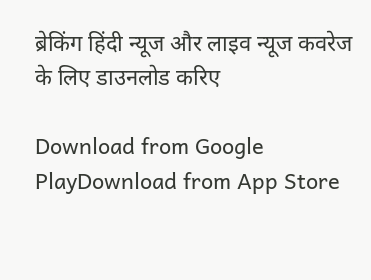ब्रेकिंग हिंदी न्यूज और लाइव न्यूज कवरेज के लिए डाउनलोड करिए

Download from Google PlayDownload from App Store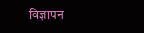विज्ञापन